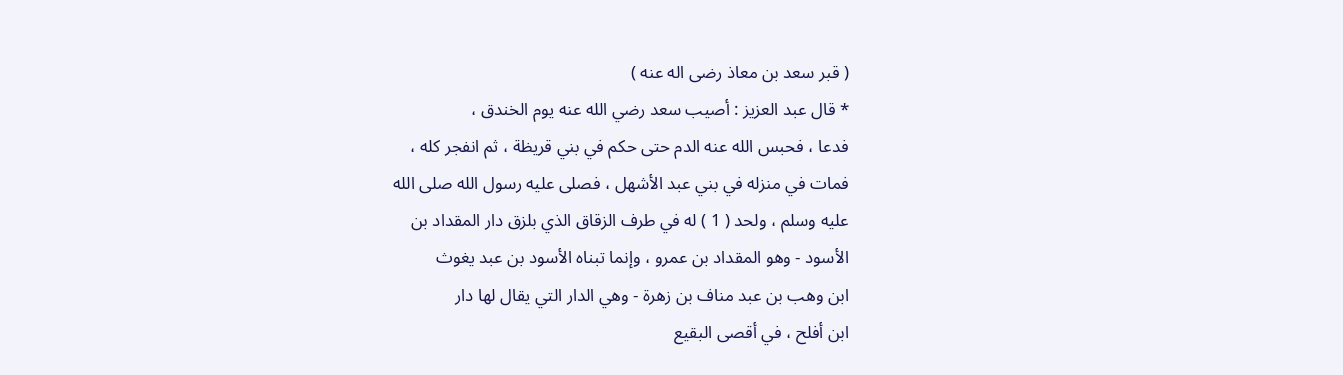( قبر سعد بن معاذ رضى اله عنه )
* قال عبد العزيز : أصيب سعد رضي الله عنه يوم الخندق ،
فدعا ، فحبس الله عنه الدم حتى حكم في بني قريظة ، ثم انفجر كله ،
فمات في منزله في بني عبد الأشهل ، فصلى عليه رسول الله صلى الله
عليه وسلم ، ولحد ( 1 ) له في طرف الزقاق الذي بلزق دار المقداد بن
الأسود - وهو المقداد بن عمرو ، وإنما تبناه الأسود بن عبد يغوث
ابن وهب بن عبد مناف بن زهرة - وهي الدار التي يقال لها دار
ابن أفلح ، في أقصى البقيع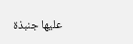عليها جنبذة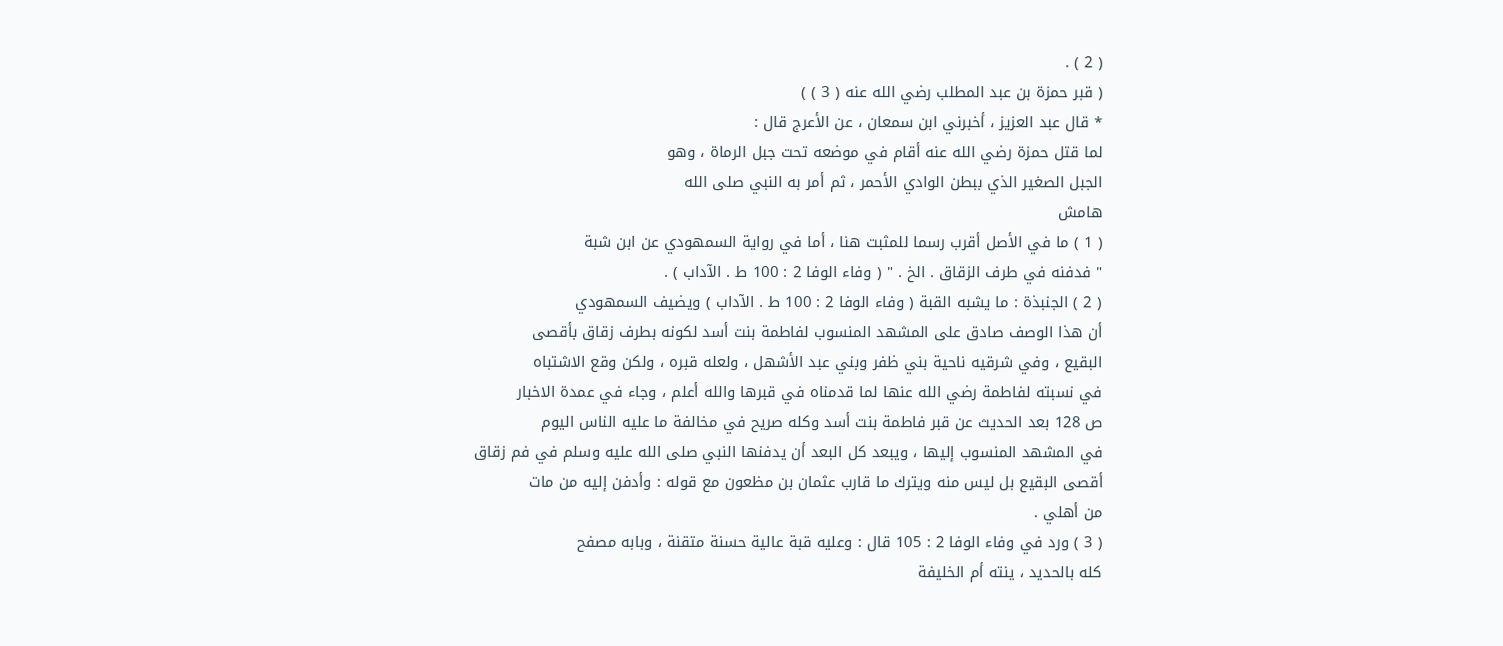( 2 ) .
( قبر حمزة بن عبد المطلب رضي الله عنه ( 3 ) )
* قال عبد العزيز ، أخبرني ابن سمعان ، عن الأعرج قال :
لما قتل حمزة رضي الله عنه أقام في موضعه تحت جبل الرماة ، وهو
الجبل الصغير الذي ببطن الوادي الأحمر ، ثم أمر به النبي صلى الله
هامش
( 1 ) ما في الأصل أقرب رسما للمثبت هنا ، أما في رواية السمهودي عن ابن شبة
" فدفنه في طرف الزقاق . الخ . " ( وفاء الوفا 2 : 100 ط . الآداب ) .
( 2 ) الجنبذة : ما يشبه القبة ( وفاء الوفا 2 : 100 ط . الآداب ) ويضيف السمهودي
أن هذا الوصف صادق على المشهد المنسوب لفاطمة بنت أسد لكونه بطرف زقاق بأقصى
البقيع ، وفي شرقيه ناحية بني ظفر وبني عبد الأشهل ، ولعله قبره ، ولكن وقع الاشتباه
في نسبته لفاطمة رضي الله عنها لما قدمناه في قبرها والله أعلم ، وجاء في عمدة الاخبار
ص 128 بعد الحديث عن قبر فاطمة بنت أسد وكله صريح في مخالفة ما عليه الناس اليوم
في المشهد المنسوب إليها ، ويبعد كل البعد أن يدفنها النبي صلى الله عليه وسلم في فم زقاق
أقصى البقيع بل ليس منه ويترك ما قارب عثمان بن مظعون مع قوله : وأدفن إليه من مات
من أهلي .
( 3 ) ورد في وفاء الوفا 2 : 105 قال : وعليه قبة عالية حسنة متقنة ، وبابه مصفح
كله بالحديد ، ينته أم الخليفة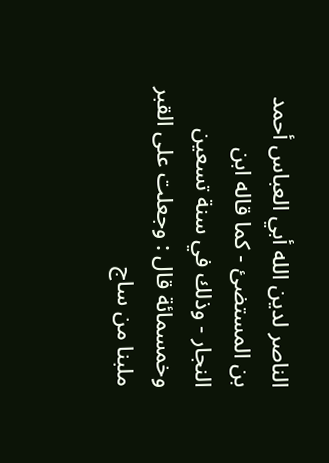الناصر لدين الله أبي العباس أحمد بن المستضئ - كما قاله ابن
النجار - وذلك في سنة تسعين وخمسمائة قال : وجعلت على القبر ملبنا من ساج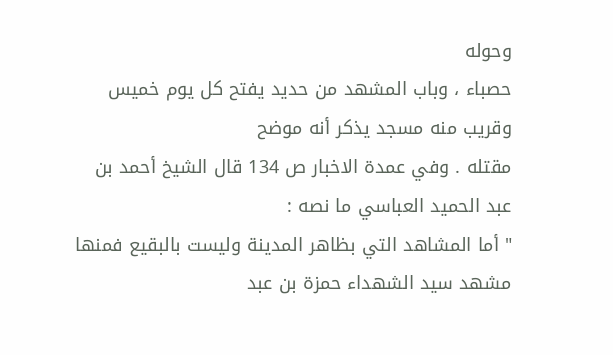وحوله
حصباء ، وباب المشهد من حديد يفتح كل يوم خميس وقريب منه مسجد يذكر أنه موضح
مقتله . وفي عمدة الاخبار ص 134 قال الشيخ أحمد بن عبد الحميد العباسي ما نصه :
" أما المشاهد التي بظاهر المدينة وليست بالبقيع فمنها مشهد سيد الشهداء حمزة بن عبد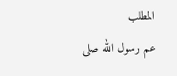المطلب
عم رسول الله صلى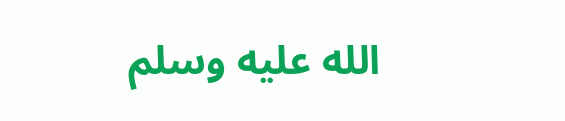الله عليه وسلم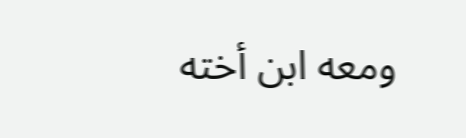ومعه ابن أخته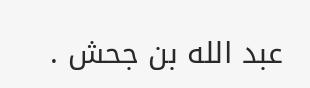عبد الله بن جحش .